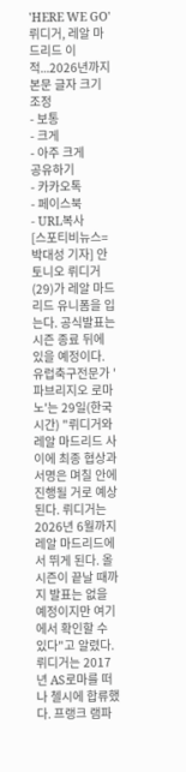'HERE WE GO' 뤼디거, 레알 마드리드 이적...2026년까지
본문 글자 크기 조정
- 보통
- 크게
- 아주 크게
공유하기
- 카카오톡
- 페이스북
- URL복사
[스포티비뉴스=박대성 기자] 안토니오 뤼디거(29)가 레알 마드리드 유니폼을 입는다. 공식발표는 시즌 종료 뒤에 있을 예정이다.
유럽축구전문가 '파브리지오 로마노'는 29일(한국시간) "뤼디거와 레알 마드리드 사이에 최종 협상과 서명은 며칠 안에 진행될 거로 예상된다. 뤼디거는 2026년 6월까지 레알 마드리드에서 뛰게 된다. 올시즌이 끝날 때까지 발표는 없을 예정이지만 여기에서 확인할 수 있다"고 알렸다.
뤼디거는 2017년 AS로마를 떠나 첼시에 합류했다. 프랭크 램파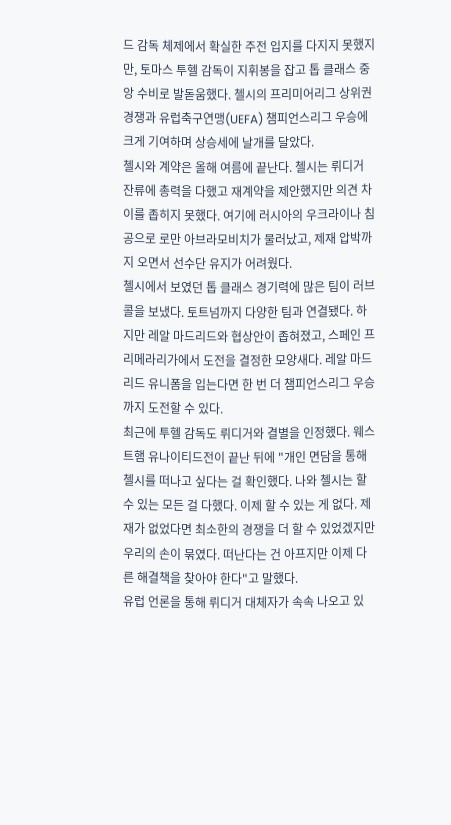드 감독 체제에서 확실한 주전 입지를 다지지 못했지만, 토마스 투헬 감독이 지휘봉을 잡고 톱 클래스 중앙 수비로 발돋움했다. 첼시의 프리미어리그 상위권 경쟁과 유럽축구연맹(UEFA) 챔피언스리그 우승에 크게 기여하며 상승세에 날개를 달았다.
첼시와 계약은 올해 여름에 끝난다. 첼시는 뤼디거 잔류에 총력을 다했고 재계약을 제안했지만 의견 차이를 좁히지 못했다. 여기에 러시아의 우크라이나 침공으로 로만 아브라모비치가 물러났고, 제재 압박까지 오면서 선수단 유지가 어려웠다.
첼시에서 보였던 톱 클래스 경기력에 많은 팀이 러브콜을 보냈다. 토트넘까지 다양한 팀과 연결됐다. 하지만 레알 마드리드와 협상안이 좁혀졌고, 스페인 프리메라리가에서 도전을 결정한 모양새다. 레알 마드리드 유니폼을 입는다면 한 번 더 챔피언스리그 우승까지 도전할 수 있다.
최근에 투헬 감독도 뤼디거와 결별을 인정했다. 웨스트햄 유나이티드전이 끝난 뒤에 "개인 면담을 통해 첼시를 떠나고 싶다는 걸 확인했다. 나와 첼시는 할 수 있는 모든 걸 다했다. 이제 할 수 있는 게 없다. 제재가 없었다면 최소한의 경쟁을 더 할 수 있었겠지만 우리의 손이 묶였다. 떠난다는 건 아프지만 이제 다른 해결책을 찾아야 한다"고 말했다.
유럽 언론을 통해 뤼디거 대체자가 속속 나오고 있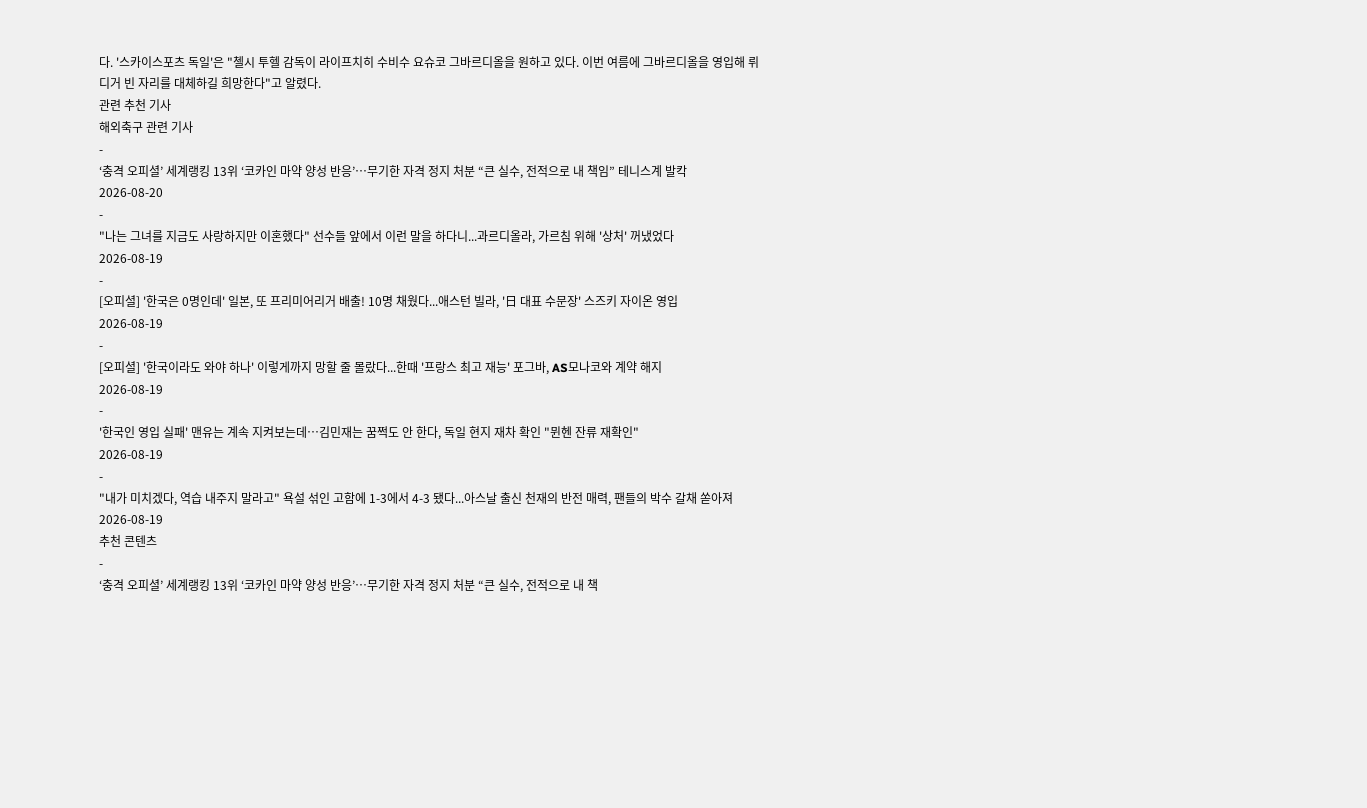다. '스카이스포츠 독일'은 "첼시 투헬 감독이 라이프치히 수비수 요슈코 그바르디올을 원하고 있다. 이번 여름에 그바르디올을 영입해 뤼디거 빈 자리를 대체하길 희망한다"고 알렸다.
관련 추천 기사
해외축구 관련 기사
-
‘충격 오피셜’ 세계랭킹 13위 ‘코카인 마약 양성 반응’…무기한 자격 정지 처분 “큰 실수, 전적으로 내 책임” 테니스계 발칵
2026-08-20
-
"나는 그녀를 지금도 사랑하지만 이혼했다" 선수들 앞에서 이런 말을 하다니...과르디올라, 가르침 위해 '상처' 꺼냈었다
2026-08-19
-
[오피셜] '한국은 0명인데' 일본, 또 프리미어리거 배출! 10명 채웠다...애스턴 빌라, '日 대표 수문장' 스즈키 자이온 영입
2026-08-19
-
[오피셜] '한국이라도 와야 하나' 이렇게까지 망할 줄 몰랐다...한때 '프랑스 최고 재능' 포그바, AS모나코와 계약 해지
2026-08-19
-
'한국인 영입 실패' 맨유는 계속 지켜보는데…김민재는 꿈쩍도 안 한다, 독일 현지 재차 확인 "뮌헨 잔류 재확인"
2026-08-19
-
"내가 미치겠다, 역습 내주지 말라고" 욕설 섞인 고함에 1-3에서 4-3 됐다...아스날 출신 천재의 반전 매력, 팬들의 박수 갈채 쏟아져
2026-08-19
추천 콘텐츠
-
‘충격 오피셜’ 세계랭킹 13위 ‘코카인 마약 양성 반응’…무기한 자격 정지 처분 “큰 실수, 전적으로 내 책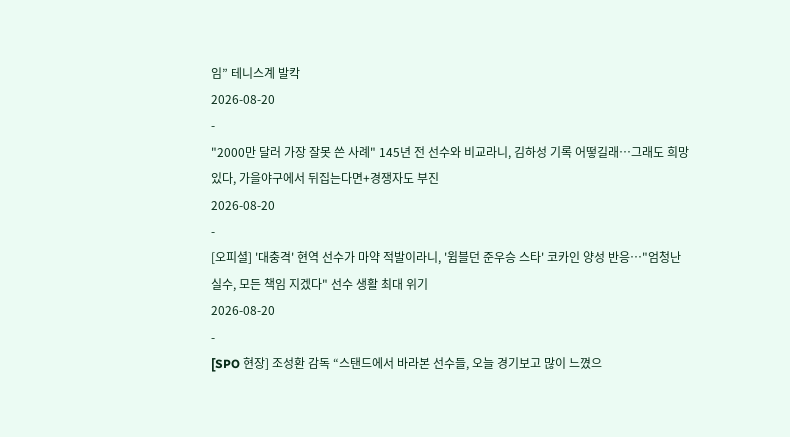임” 테니스계 발칵
2026-08-20
-
"2000만 달러 가장 잘못 쓴 사례" 145년 전 선수와 비교라니, 김하성 기록 어떻길래…그래도 희망 있다, 가을야구에서 뒤집는다면+경쟁자도 부진
2026-08-20
-
[오피셜] '대충격' 현역 선수가 마약 적발이라니, '윔블던 준우승 스타' 코카인 양성 반응…"엄청난 실수, 모든 책임 지겠다" 선수 생활 최대 위기
2026-08-20
-
[SPO 현장] 조성환 감독 “스탠드에서 바라본 선수들, 오늘 경기보고 많이 느꼈으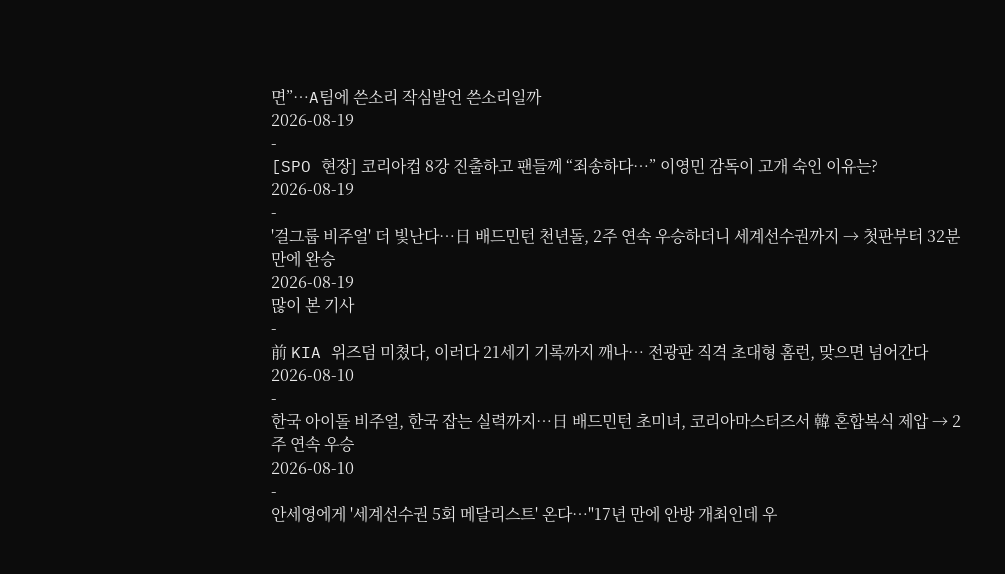면”…A팀에 쓴소리 작심발언 쓴소리일까
2026-08-19
-
[SPO 현장] 코리아컵 8강 진출하고 팬들께 “죄송하다…” 이영민 감독이 고개 숙인 이유는?
2026-08-19
-
'걸그룹 비주얼' 더 빛난다…日 배드민턴 천년돌, 2주 연속 우승하더니 세계선수권까지 → 첫판부터 32분 만에 완승
2026-08-19
많이 본 기사
-
前 KIA 위즈덤 미쳤다, 이러다 21세기 기록까지 깨나… 전광판 직격 초대형 홈런, 맞으면 넘어간다
2026-08-10
-
한국 아이돌 비주얼, 한국 잡는 실력까지…日 배드민턴 초미녀, 코리아마스터즈서 韓 혼합복식 제압 → 2주 연속 우승
2026-08-10
-
안세영에게 '세계선수권 5회 메달리스트' 온다…"17년 만에 안방 개최인데 우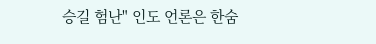승길 험난" 인도 언론은 한숨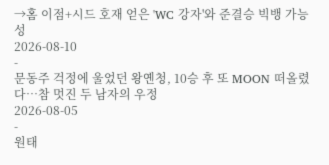→홈 이점+시드 호재 얻은 'WC 강자'와 준결승 빅뱅 가능성
2026-08-10
-
문동주 걱정에 울었던 왕옌청, 10승 후 또 MOON 떠올렸다…참 멋진 두 남자의 우정
2026-08-05
-
원태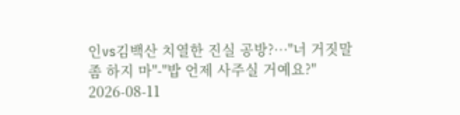인vs김백산 치열한 진실 공방?…"너 거짓말 좀 하지 마"-"밥 언제 사주실 거예요?"
2026-08-11